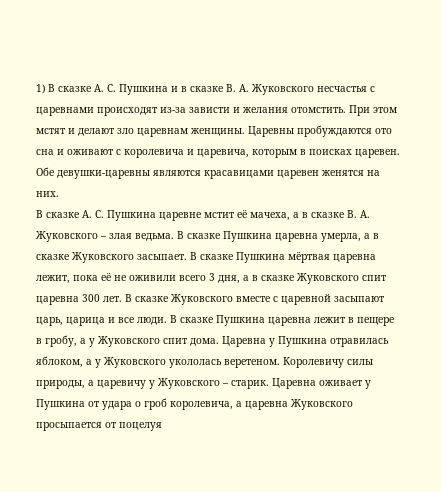1) В сказке А. С. Пушкина и в сказке В. А. Жуковского несчастья с царевнами происходят из-за зависти и желания отомстить. При этом мстят и делают зло царевнам женщины. Царевны пробуждаются ото сна и оживают с королевича и царевича, которым в поисках царевен. Обе девушки-царевны являются красавицами царевен женятся на них.
В сказке А. С. Пушкина царевне мстит её мачеха, а в сказке В. А. Жуковского – злая ведьма. В сказке Пушкина царевна умерла, а в сказке Жуковского засыпает. В сказке Пушкина мёртвая царевна лежит, пока её не оживили всего 3 дня, а в сказке Жуковского спит царевна 300 лет. В сказке Жуковского вместе с царевной засыпают царь, царица и все люди. В сказке Пушкина царевна лежит в пещере в гробу, а у Жуковского спит дома. Царевна у Пушкина отравилась яблоком, а у Жуковского укололась веретеном. Королевичу силы природы, а царевичу у Жуковского – старик. Царевна оживает у Пушкина от удара о гроб королевича, а царевна Жуковского просыпается от поцелуя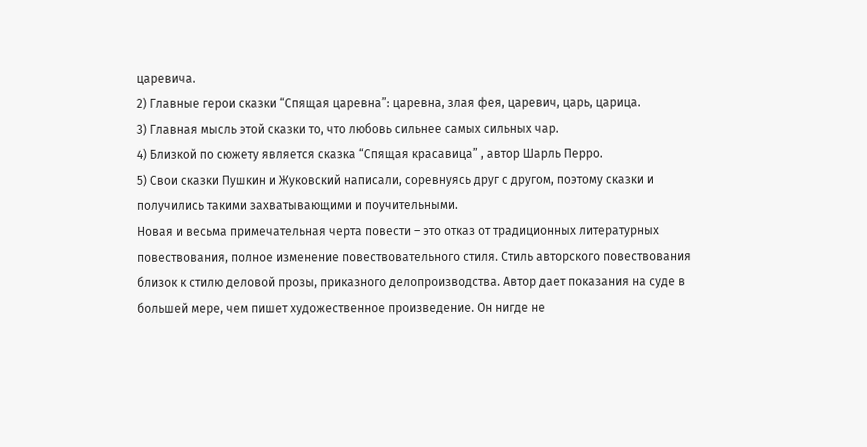царевича.
2) Главные герои сказки “Спящая царевна”: царевна, злая фея, царевич, царь, царица.
3) Главная мысль этой сказки то, что любовь сильнее самых сильных чар.
4) Близкой по сюжету является сказка “Спящая красавица” , автор Шарль Перро.
5) Свои сказки Пушкин и Жуковский написали, соревнуясь друг с другом, поэтому сказки и получились такими захватывающими и поучительными.
Новая и весьма примечательная черта повести – это отказ от традиционных литературных повествования, полное изменение повествовательного стиля. Стиль авторского повествования близок к стилю деловой прозы, приказного делопроизводства. Автор дает показания на суде в большей мере, чем пишет художественное произведение. Он нигде не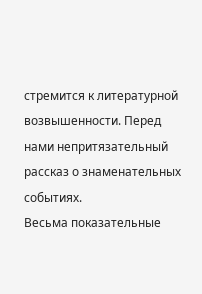стремится к литературной возвышенности. Перед нами непритязательный рассказ о знаменательных событиях.
Весьма показательные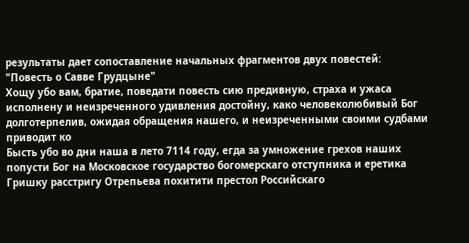результаты дает сопоставление начальных фрагментов двух повестей:
"Повесть о Савве Грудцыне"
Хощу убо вам, братие, поведати повесть сию предивную, страха и ужаса исполнену и неизреченного удивления достойну, како человеколюбивый Бог долготерпелив, ожидая обращения нашего, и неизреченными своими судбами приводит ко
Бысть убо во дни наша в лето 7114 году, егда за умножение грехов наших попусти Бог на Московское государство богомерскаго отступника и еретика Гришку расстригу Отрепьева похитити престол Российскаго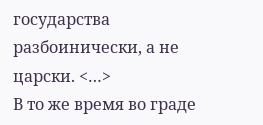государства разбоинически, а не царски. <…>
В то же время во граде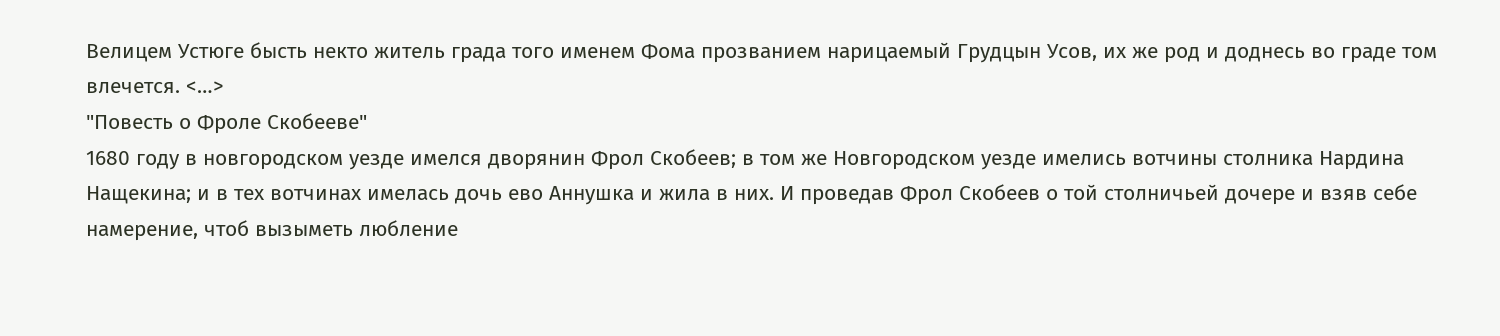Велицем Устюге бысть некто житель града того именем Фома прозванием нарицаемый Грудцын Усов, их же род и доднесь во граде том влечется. <…>
"Повесть о Фроле Скобееве"
1680 году в новгородском уезде имелся дворянин Фрол Скобеев; в том же Новгородском уезде имелись вотчины столника Нардина Нащекина; и в тех вотчинах имелась дочь ево Аннушка и жила в них. И проведав Фрол Скобеев о той столничьей дочере и взяв себе намерение, чтоб вызыметь любление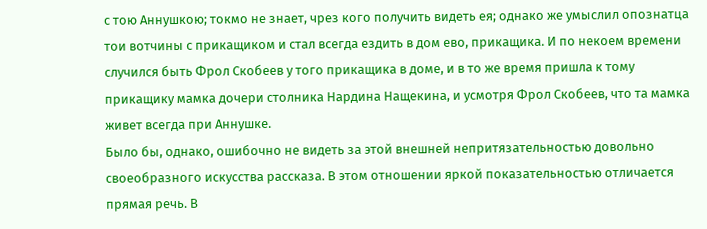с тою Аннушкою; токмо не знает, чрез кого получить видеть ея; однако же умыслил опознатца тои вотчины с прикащиком и стал всегда ездить в дом ево, прикащика. И по некоем времени случился быть Фрол Скобеев у того прикащика в доме, и в то же время пришла к тому прикащику мамка дочери столника Нардина Нащекина, и усмотря Фрол Скобеев, что та мамка живет всегда при Аннушке.
Было бы, однако, ошибочно не видеть за этой внешней непритязательностью довольно своеобразного искусства рассказа. В этом отношении яркой показательностью отличается прямая речь. В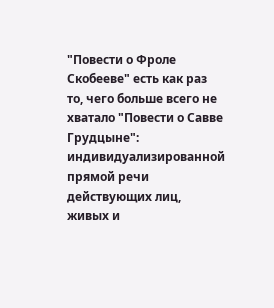"Повести о Фроле Скобееве" есть как раз то, чего больше всего не хватало "Повести о Савве Грудцыне": индивидуализированной прямой речи действующих лиц, живых и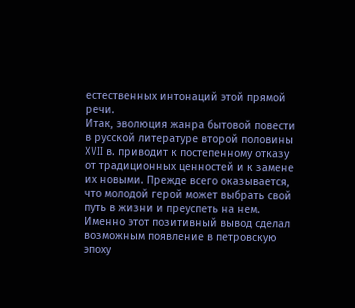естественных интонаций этой прямой речи.
Итак, эволюция жанра бытовой повести в русской литературе второй половины XVII в. приводит к постепенному отказу от традиционных ценностей и к замене их новыми. Прежде всего оказывается, что молодой герой может выбрать свой путь в жизни и преуспеть на нем. Именно этот позитивный вывод сделал возможным появление в петровскую эпоху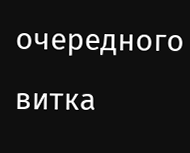очередного витка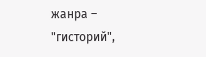жанра – "гисторий",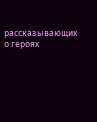рассказывающих о героях